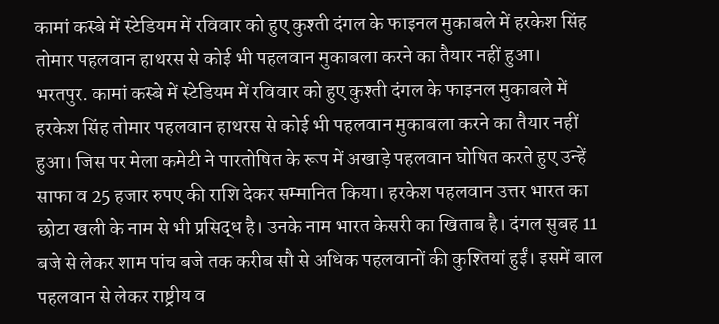कामां कस्बे में स्टेडियम में रविवार को हुए कुश्ती दंगल के फाइनल मुकाबले में हरकेश सिंह तोमार पहलवान हाथरस से कोई भी पहलवान मुकाबला करने का तैयार नहीं हुआ।
भरतपुर. कामां कस्बे में स्टेडियम में रविवार को हुए कुश्ती दंगल के फाइनल मुकाबले में हरकेश सिंह तोमार पहलवान हाथरस से कोई भी पहलवान मुकाबला करने का तैयार नहीं हुआ। जिस पर मेला कमेटी ने पारतोषित के रूप में अखाड़े पहलवान घोषित करते हुए उन्हें साफा व 25 हजार रुपए की राशि देकर सम्मानित किया। हरकेश पहलवान उत्तर भारत का छोटा खली के नाम से भी प्रसिद्ध है। उनके नाम भारत केसरी का खिताब है। दंगल सुबह 11 बजे से लेकर शाम पांच बजे तक करीब सौ से अधिक पहलवानों की कुश्तियां हुईं। इसमें बाल पहलवान से लेकर राष्ट्रीय व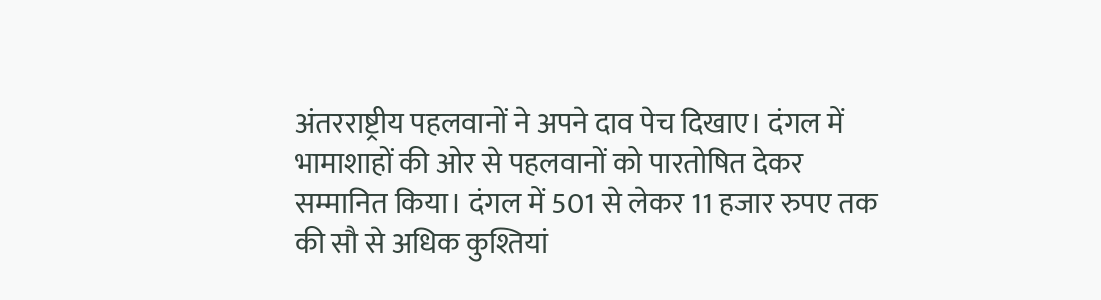अंतरराष्ट्रीय पहलवानों ने अपने दाव पेच दिखाए। दंगल में भामाशाहों की ओर से पहलवानों को पारतोषित देकर सम्मानित किया। दंगल में 501 से लेकर 11 हजार रुपए तक की सौ से अधिक कुश्तियां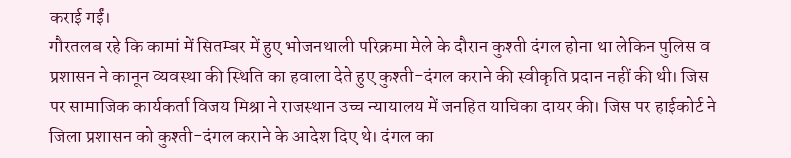कराई गईं।
गौरतलब रहे कि कामां में सितम्बर में हुए भोजनथाली परिक्रमा मेले के दौरान कुश्ती दंगल होना था लेकिन पुलिस व प्रशासन ने कानून व्यवस्था की स्थिति का हवाला देते हुए कुश्ती-दंगल कराने की स्वीकृति प्रदान नहीं की थी। जिस पर सामाजिक कार्यकर्ता विजय मिश्रा ने राजस्थान उच्च न्यायालय में जनहित याचिका दायर की। जिस पर हाईकोर्ट ने जिला प्रशासन को कुश्ती-दंगल कराने के आदेश दिए थे। दंगल का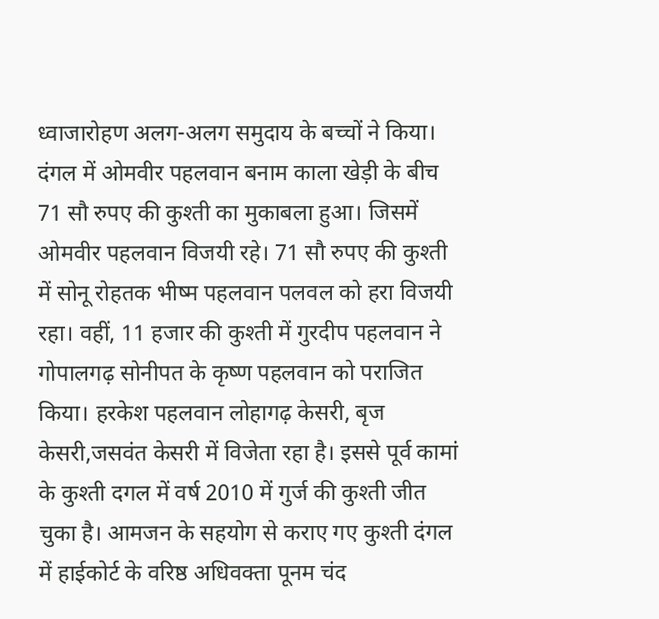ध्वाजारोहण अलग-अलग समुदाय के बच्चों ने किया। दंगल में ओमवीर पहलवान बनाम काला खेड़ी के बीच 71 सौ रुपए की कुश्ती का मुकाबला हुआ। जिसमें ओमवीर पहलवान विजयी रहे। 71 सौ रुपए की कुश्ती में सोनू रोहतक भीष्म पहलवान पलवल को हरा विजयी रहा। वहीं, 11 हजार की कुश्ती में गुरदीप पहलवान ने गोपालगढ़ सोनीपत के कृष्ण पहलवान को पराजित किया। हरकेश पहलवान लोहागढ़ केसरी, बृज केसरी,जसवंत केसरी में विजेता रहा है। इससे पूर्व कामां के कुश्ती दगल में वर्ष 2010 में गुर्ज की कुश्ती जीत चुका है। आमजन के सहयोग से कराए गए कुश्ती दंगल में हाईकोर्ट के वरिष्ठ अधिवक्ता पूनम चंद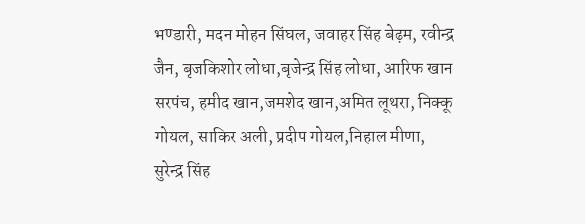भण्डारी, मदन मोहन सिंघल, जवाहर सिंह बेढ़म, रवीन्द्र जैन, बृजकिशोर लोधा,बृजेन्द्र सिंह लोधा, आरिफ खान सरपंच, हमीद खान,जमशेद खान,अमित लूथरा, निक्कू गोयल, साकिर अली, प्रदीप गोयल,निहाल मीणा, सुरेन्द्र सिंह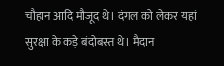चौहान आदि मौजूद थे। दंगल को लेकर यहां सुरक्षा के कड़े बंदोबस्त थे। मैदान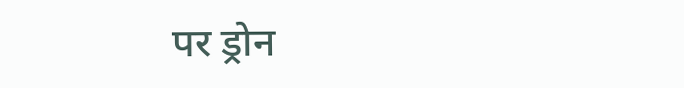पर ड्रोन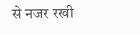से नजर रखी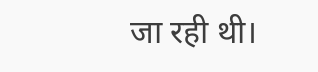जा रही थी।